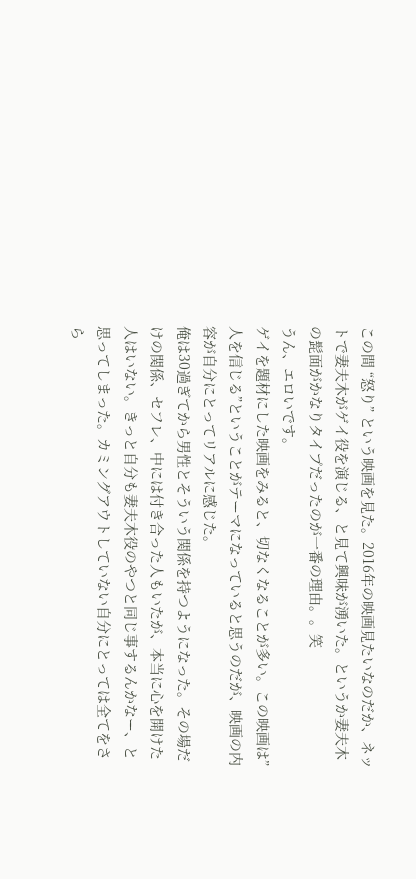この間 “怒り” という映画を見た。2016年の映画見たいなのだか、ネットで妻夫木がゲイ役を演じる、と見て興味が湧いた。というか妻夫木の髭面がかなりタイプだったのが一番の理由。。笑
うん、エロいです。
ゲイを題材にした映画をみると、切なくなることが多い。この映画は”人を信じる”ということがテーマになっていると思うのだが、映画の内容が自分にとってリアルに感じた。
俺は30過ぎてから男性とそういう関係を持つようになった。その場だけの関係、セフレ、中には付き合った人もいたが、本当に心を開けた人はいない。きっと自分も妻夫木役のやつと同じ事するんかなー、と思ってしまった。カミングアウトしていない自分にとっては全てをさら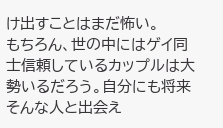け出すことはまだ怖い。
もちろん、世の中にはゲイ同士信頼しているカップルは大勢いるだろう。自分にも将来そんな人と出会え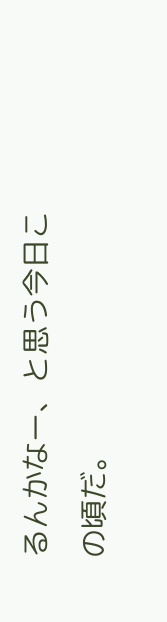るんかなー、と思う今日この頃だ。